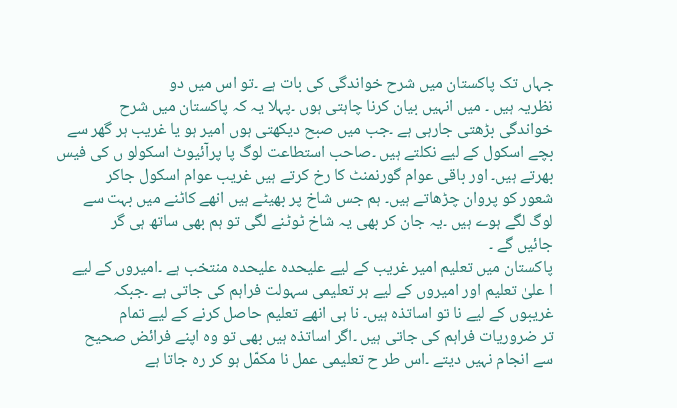جہاں تک پاکستان میں شرح خواندگی کی بات ہے ۔تو اس میں دو
نظریہ ہیں ۔ میں انہیں بیان کرنا چاہتی ہوں ۔پہلا یہ کہ پاکستان میں شرح
خواندگی بڑھتی جارہی ہے ۔جب میں صبح دیکھتی ہوں امیر ہو یا غریب ہر گھر سے
بچے اسکول کے لیے نکلتے ہیں ۔صاحب استطاعت لوگ پا پرآئیوٹ اسکولو ں کی فیس
بھرتے ہیں۔ اور باقی عوام گورنمنٹ کا رخ کرتے ہیں غریب عوام اسکول جاکر
شعور کو پروان چڑھاتے ہیں۔ ہم جس شاخ پر بھیٹے ہیں انھے کاٹنے میں بہت سے
لوگ لگے ہوے ہیں ۔یہ جان کر بھی یہ شاخ ٹوٹنے لگی تو ہم بھی ساتھ ہی گر
جائیں گے ۔
پاکستان میں تعلیم امیر غریب کے لیے علیحدہ علیحدہ منتخب ہے ۔امیروں کے لیے
ا علیٰ تعلیم اور امیروں کے لیے ہر تعلیمی سہولت فراہم کی جاتی ہے ۔جبکہ
غریبوں کے لیے نا تو اساتذہ ہیں۔ نا ہی انھے تعلیم حاصل کرنے کے لیے تمام
تر ضروریات فراہم کی جاتی ہیں ۔اگر اساتذہ ہیں بھی تو وہ اپنے فرائض صحیح
سے انجام نہیں دیتے ۔اس طر ح تعلیمی عمل نا مکمّل ہو کر رہ جاتا ہے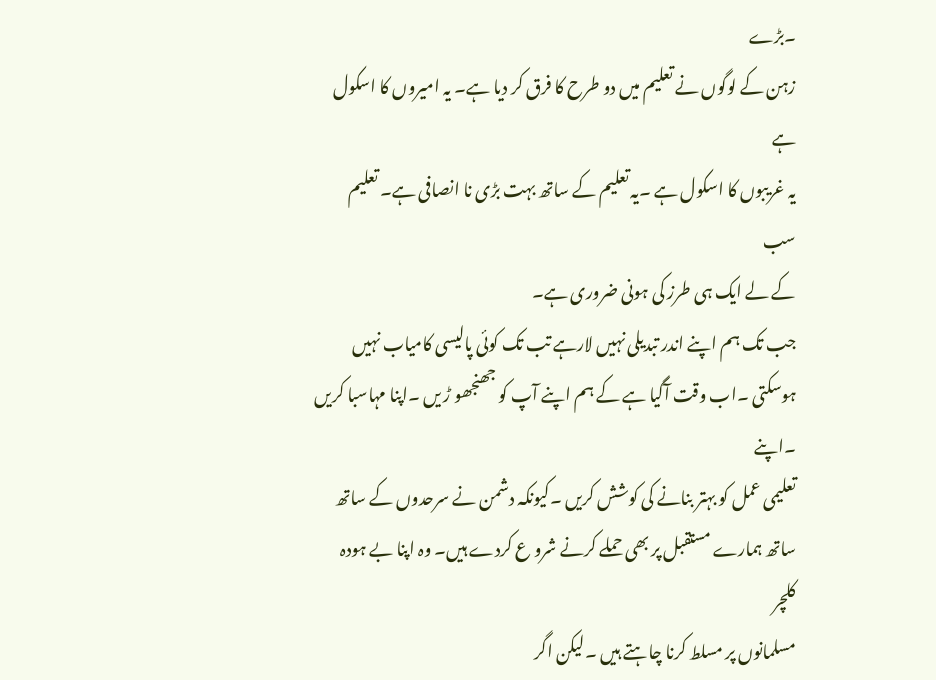۔بڑے
زہن کے لوگوں نے تعلیم میں دو طرح کا فرق کر دیا ہے۔ یہ امیروں کا اسکول ہے
یہ غریبوں کا اسکول ہے ۔یہ تعلیم کے ساتھ بہت بڑی نا انصافی ہے۔ تعلیم سب
کے لے ایک ہی طرز کی ہونی ضروری ہے۔
جب تک ہم اپنے اندر تبدیلی نہیں لارہے تب تک کوئی پالیسی کامیاب نہیں
ہوسکتی ۔اب وقت آگیا ہے کے ہم اپنے آپ کو جھنجھو ڑ یں ۔اپنا مہاسبا کریں ۔اپنے
تعلیمی عمل کو بہتر بنانے کی کوشش کریں ۔کیونکہ دشمن نے سرحدوں کے ساتھ
ساتھ ہمارے مستقبل پر بھی حملے کرنے شرو ع کردے ہیں۔ وہ اپنا بے ہودہ کلچر
مسلمانوں پر مسلط کرنا چاہتے ہیں ۔لیکن اگر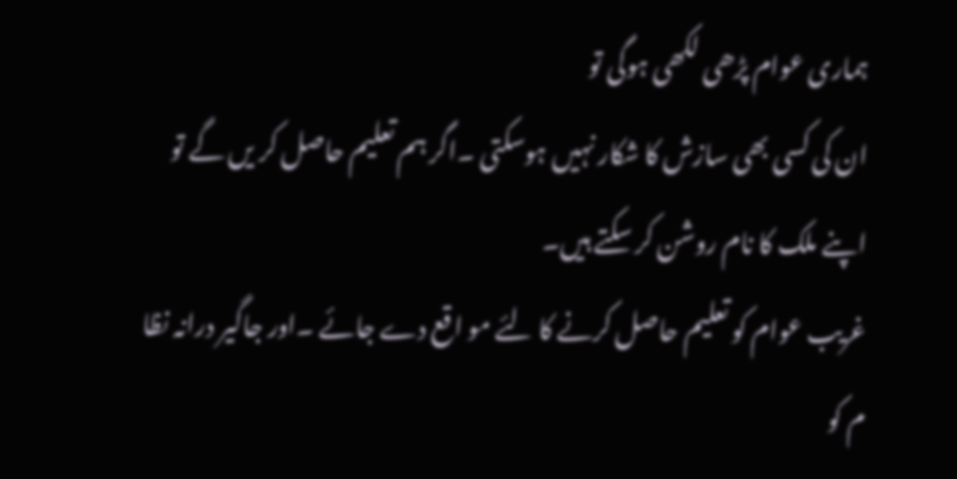ہماری عوام پڑھی لکھی ہوگی تو
ان کی کسی بھی سازش کا شکار نہیں ہوسکتی ۔اگر ہم تعلیم حاصل کر یں گے تو
اپنے ملک کا نام روشن کر سکتے ہیں۔
غریب عوام کو تعلیم حاصل کرنے کا لئے مو اقع دے جائے ۔اور جاگیر درانہ نظا
م کو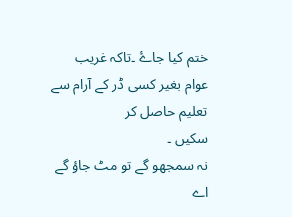ختم کیا جاۓ ۔تاکہ غریب عوام بغیر کسی ڈر کے آرام سے تعلیم حاصل کر
سکیں ۔
نہ سمجھو گے تو مٹ جاؤ گے اے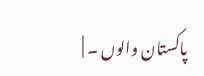پاکستان والوں ۔ |